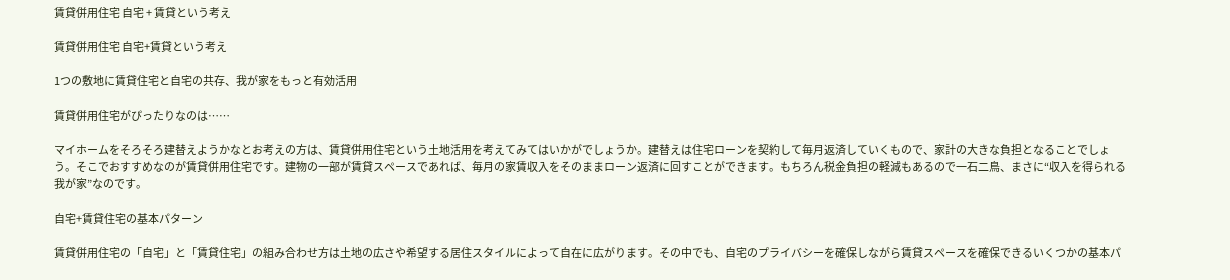賃貸併用住宅 自宅 + 賃貸という考え

賃貸併用住宅 自宅+賃貸という考え

1つの敷地に賃貸住宅と自宅の共存、我が家をもっと有効活用

賃貸併用住宅がぴったりなのは……

マイホームをそろそろ建替えようかなとお考えの方は、賃貸併用住宅という土地活用を考えてみてはいかがでしょうか。建替えは住宅ローンを契約して毎月返済していくもので、家計の大きな負担となることでしょう。そこでおすすめなのが賃貸併用住宅です。建物の一部が賃貸スペースであれば、毎月の家賃収入をそのままローン返済に回すことができます。もちろん税金負担の軽減もあるので一石二鳥、まさに“収入を得られる我が家”なのです。

自宅+賃貸住宅の基本パターン

賃貸併用住宅の「自宅」と「賃貸住宅」の組み合わせ方は土地の広さや希望する居住スタイルによって自在に広がります。その中でも、自宅のプライバシーを確保しながら賃貸スペースを確保できるいくつかの基本パ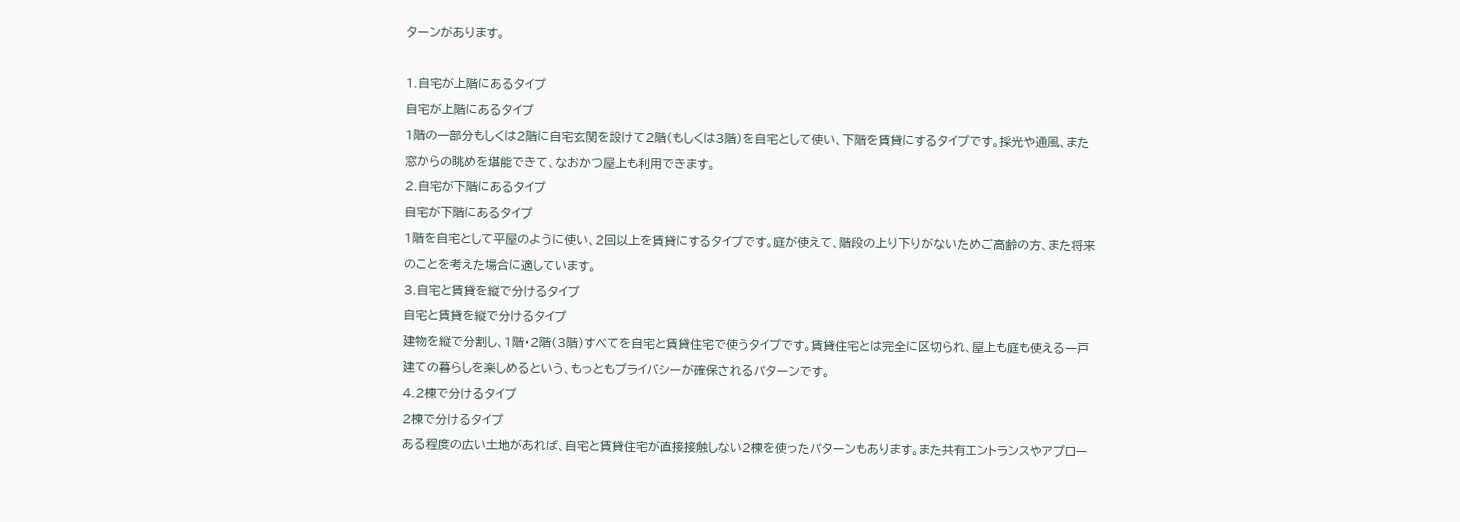ターンがあります。

1.自宅が上階にあるタイプ
自宅が上階にあるタイプ
1階の一部分もしくは2階に自宅玄関を設けて2階(もしくは3階)を自宅として使い、下階を賃貸にするタイプです。採光や通風、また窓からの眺めを堪能できて、なおかつ屋上も利用できます。
2.自宅が下階にあるタイプ
自宅が下階にあるタイプ
1階を自宅として平屋のように使い、2回以上を賃貸にするタイプです。庭が使えて、階段の上り下りがないためご高齢の方、また将来のことを考えた場合に適しています。
3.自宅と賃貸を縦で分けるタイプ
自宅と賃貸を縦で分けるタイプ
建物を縦で分割し、1階・2階(3階)すべてを自宅と賃貸住宅で使うタイプです。賃貸住宅とは完全に区切られ、屋上も庭も使える一戸建ての暮らしを楽しめるという、もっともプライバシーが確保されるパターンです。
4.2棟で分けるタイプ
2棟で分けるタイプ
ある程度の広い土地があれば、自宅と賃貸住宅が直接接触しない2棟を使ったパターンもあります。また共有エントランスやアプロー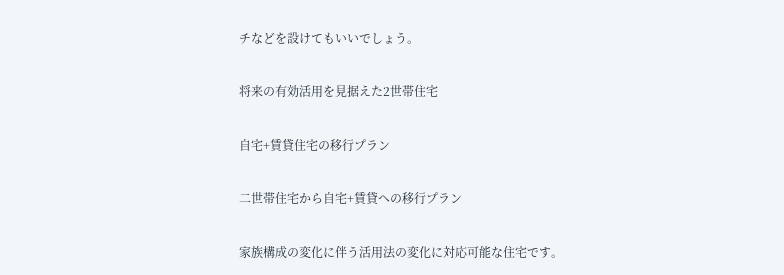チなどを設けてもいいでしょう。

将来の有効活用を見据えた2世帯住宅

自宅+賃貸住宅の移行プラン

二世帯住宅から自宅+賃貸への移行プラン

家族構成の変化に伴う活用法の変化に対応可能な住宅です。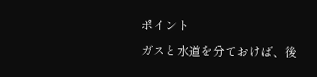ポイント
ガスと水道を分ておけば、後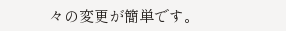々の変更が簡単です。